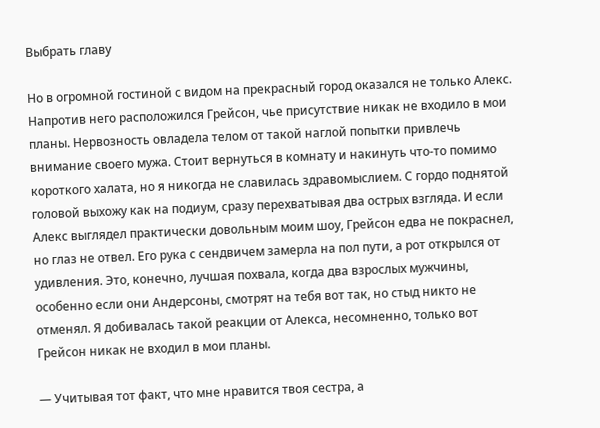Выбрать главу

Но в огромной гостиной с видом на прекрасный город оказался не только Алекс. Напротив него расположился Грейсон, чье присутствие никак не входило в мои планы. Нервозность овладела телом от такой наглой попытки привлечь внимание своего мужа. Стоит вернуться в комнату и накинуть что-то помимо короткого халата, но я никогда не славилась здравомыслием. С гордо поднятой головой выхожу как на подиум, сразу перехватывая два острых взгляда. И если Алекс выглядел практически довольным моим шоу, Грейсон едва не покраснел, но глаз не отвел. Его рука с сендвичем замерла на пол пути, а рот открылся от удивления. Это, конечно, лучшая похвала, когда два взрослых мужчины, особенно если они Андерсоны, смотрят на тебя вот так, но стыд никто не отменял. Я добивалась такой реакции от Алекса, несомненно, только вот Грейсон никак не входил в мои планы.

— Учитывая тот факт, что мне нравится твоя сестра, а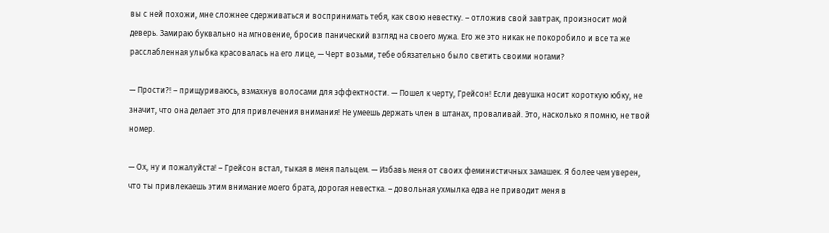вы с ней похожи, мне сложнее сдерживаться и воспринимать тебя, как свою невестку. – отложив свой завтрак, произносит мой деверь. Замираю буквально на мгновение, бросив панический взгляд на своего мужа. Его же это никак не покоробило и все та же расслабленная улыбка красовалась на его лице, — Черт возьми, тебе обязательно было светить своими ногами?

— Прости?! – прищуриваюсь, взмахнув волосами для эффектности. — Пошел к черту, Грейсон! Если девушка носит короткую юбку, не значит, что она делает это для привлечения внимания! Не умеешь держать член в штанах, проваливай. Это, насколько я помню, не твой номер.

— Ох, ну и пожалуйста! – Грейсон встал, тыкая в меня пальцем. — Избавь меня от своих феминистичных замашек. Я более чем уверен, что ты привлекаешь этим внимание моего брата, дорогая невестка. – довольная ухмылка едва не приводит меня в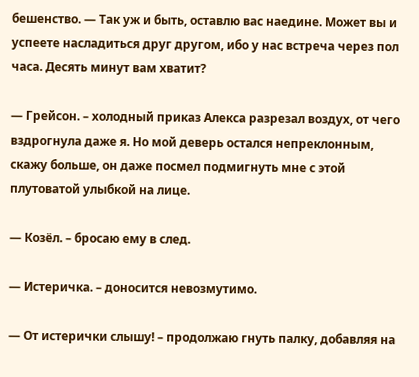бешенство. — Так уж и быть, оставлю вас наедине. Может вы и успеете насладиться друг другом, ибо у нас встреча через пол часа. Десять минут вам хватит?

— Грейсон. – холодный приказ Алекса разрезал воздух, от чего вздрогнула даже я. Но мой деверь остался непреклонным, скажу больше, он даже посмел подмигнуть мне с этой плутоватой улыбкой на лице.

— Козёл. – бросаю ему в след.

— Истеричка. – доносится невозмутимо.

— От истерички слышу! – продолжаю гнуть палку, добавляя на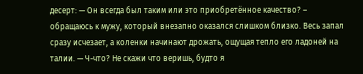десерт: — Он всегда был таким или это приобретённое качество? – обращаюсь к мужу, который внезапно оказался слишком близко. Весь запал сразу исчезает, а коленки начинают дрожать, ощущая тепло его ладоней на талии. — Ч-что? Не скажи что веришь, будто я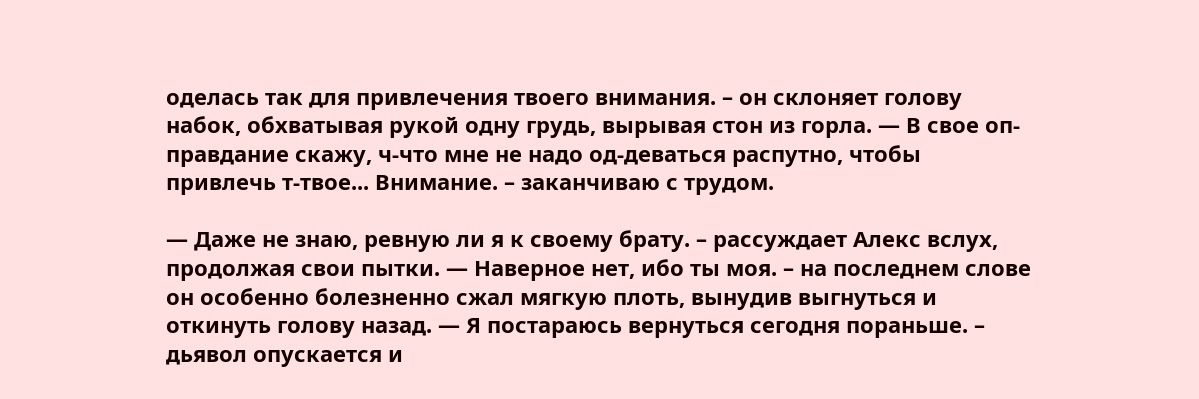оделась так для привлечения твоего внимания. – он склоняет голову набок, обхватывая рукой одну грудь, вырывая стон из горла. — В свое оп-правдание скажу, ч-что мне не надо од-деваться распутно, чтобы привлечь т-твое... Внимание. – заканчиваю с трудом.

— Даже не знаю, ревную ли я к своему брату. – рассуждает Алекс вслух, продолжая свои пытки. — Наверное нет, ибо ты моя. – на последнем слове он особенно болезненно сжал мягкую плоть, вынудив выгнуться и откинуть голову назад. — Я постараюсь вернуться сегодня пораньше. – дьявол опускается и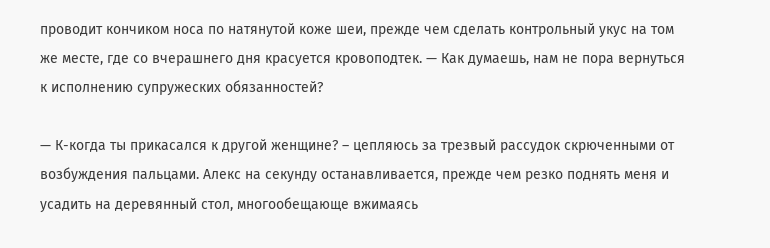проводит кончиком носа по натянутой коже шеи, прежде чем сделать контрольный укус на том же месте, где со вчерашнего дня красуется кровоподтек. — Как думаешь, нам не пора вернуться к исполнению супружеских обязанностей?

— К-когда ты прикасался к другой женщине? – цепляюсь за трезвый рассудок скрюченными от возбуждения пальцами. Алекс на секунду останавливается, прежде чем резко поднять меня и усадить на деревянный стол, многообещающе вжимаясь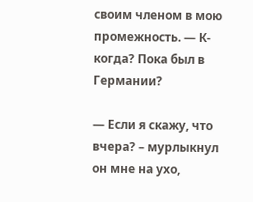своим членом в мою промежность. — К-когда? Пока был в Германии?

— Если я скажу, что вчера? – мурлыкнул он мне на ухо,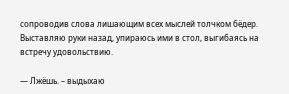сопроводив слова лишающим всех мыслей толчком бёдер. Выставляю руки назад, упираюсь ими в стол, выгибаясь на встречу удовольствию.

— Лжёшь. – выдыхаю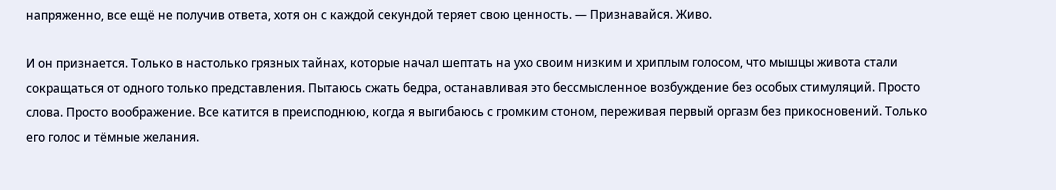напряженно, все ещё не получив ответа, хотя он с каждой секундой теряет свою ценность. — Признавайся. Живо.

И он признается. Только в настолько грязных тайнах, которые начал шептать на ухо своим низким и хриплым голосом, что мышцы живота стали сокращаться от одного только представления. Пытаюсь сжать бедра, останавливая это бессмысленное возбуждение без особых стимуляций. Просто слова. Просто воображение. Все катится в преисподнюю, когда я выгибаюсь с громким стоном, переживая первый оргазм без прикосновений. Только его голос и тёмные желания.